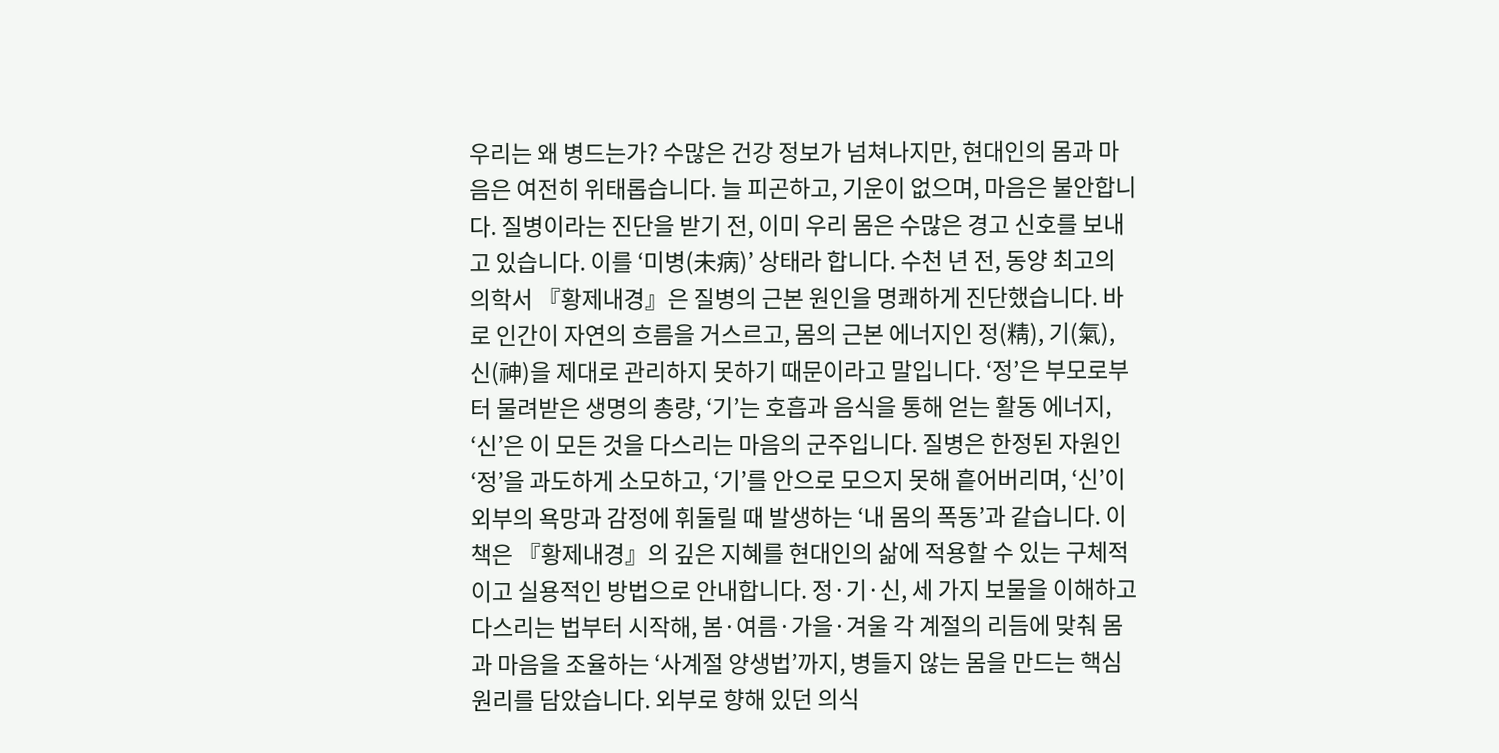우리는 왜 병드는가? 수많은 건강 정보가 넘쳐나지만, 현대인의 몸과 마음은 여전히 위태롭습니다. 늘 피곤하고, 기운이 없으며, 마음은 불안합니다. 질병이라는 진단을 받기 전, 이미 우리 몸은 수많은 경고 신호를 보내고 있습니다. 이를 ‘미병(未病)’ 상태라 합니다. 수천 년 전, 동양 최고의 의학서 『황제내경』은 질병의 근본 원인을 명쾌하게 진단했습니다. 바로 인간이 자연의 흐름을 거스르고, 몸의 근본 에너지인 정(精), 기(氣), 신(神)을 제대로 관리하지 못하기 때문이라고 말입니다. ‘정’은 부모로부터 물려받은 생명의 총량, ‘기’는 호흡과 음식을 통해 얻는 활동 에너지, ‘신’은 이 모든 것을 다스리는 마음의 군주입니다. 질병은 한정된 자원인 ‘정’을 과도하게 소모하고, ‘기’를 안으로 모으지 못해 흩어버리며, ‘신’이 외부의 욕망과 감정에 휘둘릴 때 발생하는 ‘내 몸의 폭동’과 같습니다. 이 책은 『황제내경』의 깊은 지혜를 현대인의 삶에 적용할 수 있는 구체적이고 실용적인 방법으로 안내합니다. 정·기·신, 세 가지 보물을 이해하고 다스리는 법부터 시작해, 봄·여름·가을·겨울 각 계절의 리듬에 맞춰 몸과 마음을 조율하는 ‘사계절 양생법’까지, 병들지 않는 몸을 만드는 핵심 원리를 담았습니다. 외부로 향해 있던 의식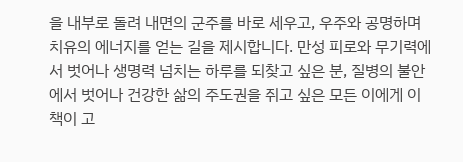을 내부로 돌려 내면의 군주를 바로 세우고, 우주와 공명하며 치유의 에너지를 얻는 길을 제시합니다. 만성 피로와 무기력에서 벗어나 생명력 넘치는 하루를 되찾고 싶은 분, 질병의 불안에서 벗어나 건강한 삶의 주도권을 쥐고 싶은 모든 이에게 이 책이 고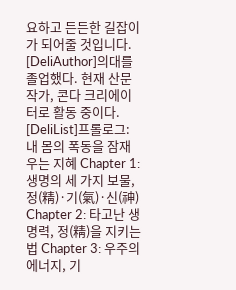요하고 든든한 길잡이가 되어줄 것입니다.
[DeliAuthor]의대를 졸업했다. 현재 산문작가, 콘다 크리에이터로 활동 중이다.
[DeliList]프롤로그: 내 몸의 폭동을 잠재우는 지혜 Chapter 1: 생명의 세 가지 보물, 정(精)·기(氣)·신(神) Chapter 2: 타고난 생명력, 정(精)을 지키는 법 Chapter 3: 우주의 에너지, 기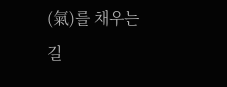(氣)를 채우는 길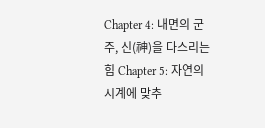Chapter 4: 내면의 군주, 신(神)을 다스리는 힘 Chapter 5: 자연의 시계에 맞추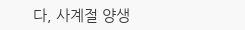다, 사계절 양생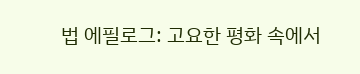법 에필로그: 고요한 평화 속에서